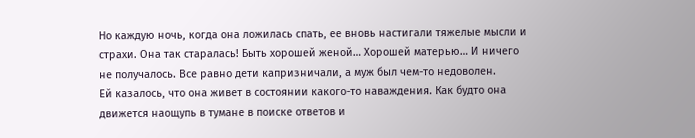Но каждую ночь, когда она ложилась спать, ее вновь настигали тяжелые мысли и страхи. Она так старалась! Быть хорошей женой… Хорошей матерью… И ничего не получалось. Все равно дети капризничали, а муж был чем-то недоволен.
Ей казалось, что она живет в состоянии какого-то наваждения. Как будто она движется наощупь в тумане в поиске ответов и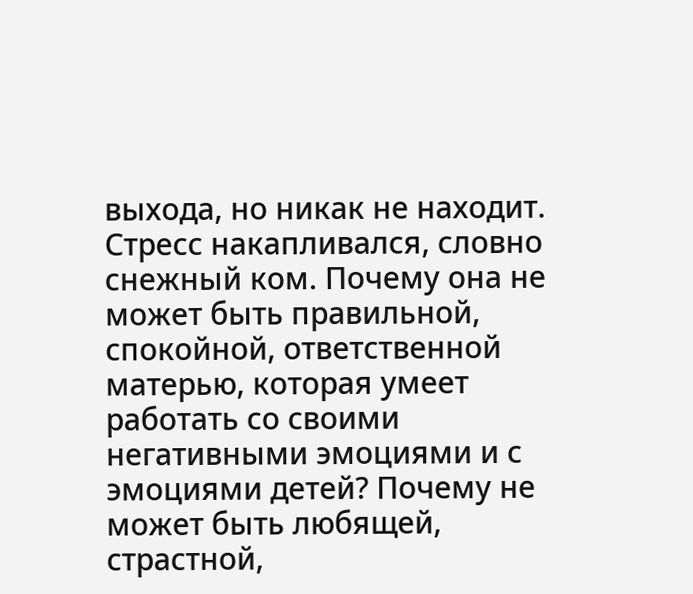выхода, но никак не находит. Стресс накапливался, словно снежный ком. Почему она не может быть правильной, спокойной, ответственной матерью, которая умеет работать со своими негативными эмоциями и с эмоциями детей? Почему не может быть любящей, страстной,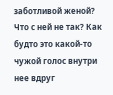заботливой женой? Что с ней не так? Как будто это какой-то чужой голос внутри нее вдруг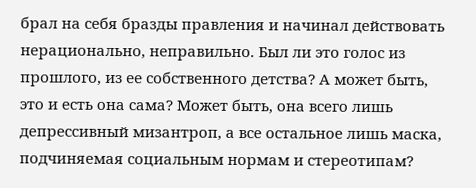брал на себя бразды правления и начинал действовать нерационально, неправильно. Был ли это голос из прошлого, из ее собственного детства? А может быть, это и есть она сама? Может быть, она всего лишь депрессивный мизантроп, а все остальное лишь маска, подчиняемая социальным нормам и стереотипам?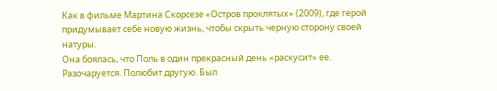Как в фильме Мартина Скорсезе «Остров проклятых» (2009), где герой придумывает себе новую жизнь, чтобы скрыть черную сторону своей натуры.
Она боялась, что Поль в один прекрасный день «раскусит» ее. Разочаруется. Полюбит другую. Был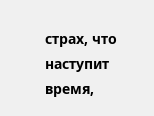страх, что наступит время,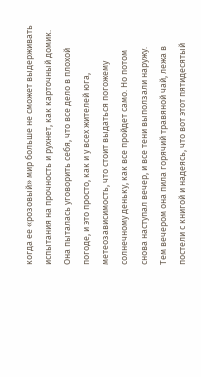когда ее «розовый» мир больше не сможет выдерживать испытания на прочность и рухнет, как карточный домик. Она пыталась уговорить себя, что все дело в плохой погоде, и это просто, как и у всех жителей юга, метеозависимость, что стоит выдаться погожему солнечному деньку, как все пройдет само. Но потом снова наступал вечер, и все тени выползали наружу.
Тем вечером она пила горячий травяной чай, лежа в постели с книгой и надеясь, что вот этот пятидесятый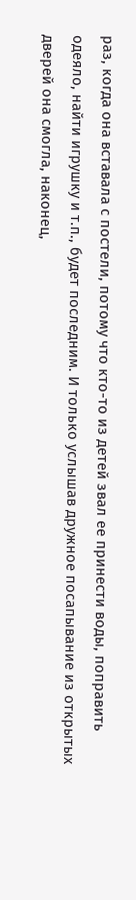раз, когда она вставала с постели, потому что кто-то из детей звал ее принести воды, поправить одеяло, найти игрушку и т.п., будет последним. И только услышав дружное посапывание из открытых дверей она смогла, наконец,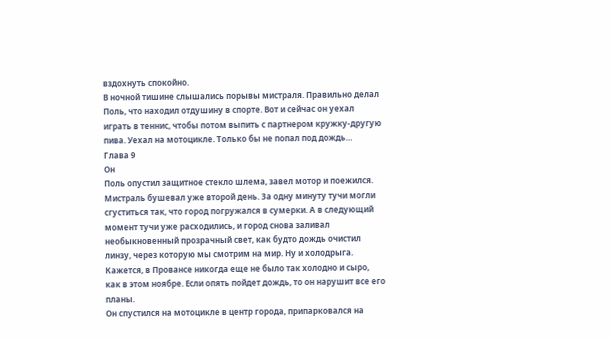вздохнуть спокойно.
В ночной тишине слышались порывы мистраля. Правильно делал Поль, что находил отдушину в спорте. Вот и сейчас он уехал играть в теннис, чтобы потом выпить с партнером кружку-другую пива. Уехал на мотоцикле. Только бы не попал под дождь…
Глава 9
Он
Поль опустил защитное стекло шлема, завел мотор и поежился. Мистраль бушевал уже второй день. За одну минуту тучи могли сгуститься так, что город погружался в сумерки. А в следующий момент тучи уже расходились, и город снова заливал необыкновенный прозрачный свет, как будто дождь очистил линзу, через которую мы смотрим на мир. Ну и холодрыга. Кажется, в Провансе никогда еще не было так холодно и сыро, как в этом ноябре. Если опять пойдет дождь, то он нарушит все его планы.
Он спустился на мотоцикле в центр города, припарковался на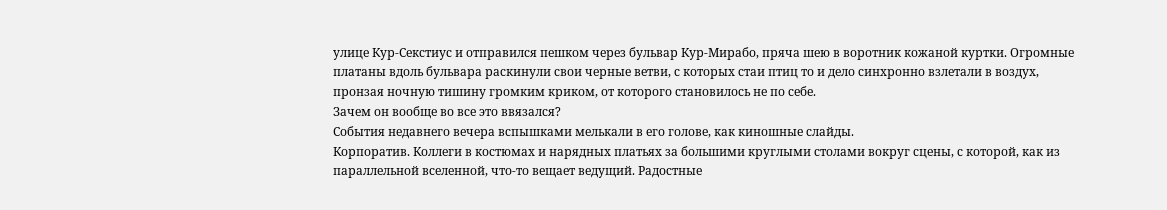улице Кур-Секстиус и отправился пешком через бульвар Кур-Мирабо, пряча шею в воротник кожаной куртки. Огромные платаны вдоль бульвара раскинули свои черные ветви, с которых стаи птиц то и дело синхронно взлетали в воздух, пронзая ночную тишину громким криком, от которого становилось не по себе.
Зачем он вообще во все это ввязался?
События недавнего вечера вспышками мелькали в его голове, как киношные слайды.
Корпоратив. Коллеги в костюмах и нарядных платьях за большими круглыми столами вокруг сцены, с которой, как из параллельной вселенной, что-то вещает ведущий. Радостные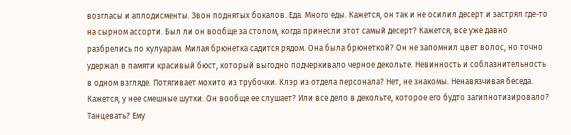возгласы и аплодисменты. Звон поднятых бокалов. Еда. Много еды. Кажется, он так и не осилил десерт и застрял где-то на сырном ассорти. Был ли он вообще за столом, когда принесли этот самый десерт? Кажется, все уже давно разбрелись по кулуарам. Милая брюнетка садится рядом. Она была брюнеткой? Он не запомнил цвет волос, но точно удержал в памяти красивый бюст, который выгодно подчеркивало черное декольте. Невинность и соблазнительность в одном взгляде. Потягивает мохито из трубочки. Клэр из отдела персонала? Нет, не знакомы. Ненавязчивая беседа. Кажется, у нее смешные шутки. Он вообще ее слушает? Или все дело в декольте, которое его будто загипнотизировало? Танцевать? Ему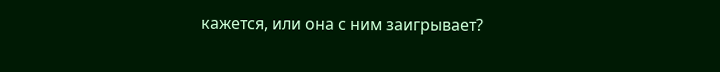кажется, или она с ним заигрывает?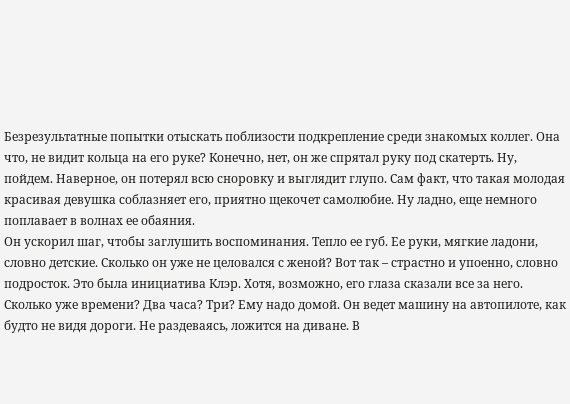Безрезультатные попытки отыскать поблизости подкрепление среди знакомых коллег. Она что, не видит кольца на его руке? Конечно, нет, он же спрятал руку под скатерть. Ну, пойдем. Наверное, он потерял всю сноровку и выглядит глупо. Сам факт, что такая молодая красивая девушка соблазняет его, приятно щекочет самолюбие. Ну ладно, еще немного поплавает в волнах ее обаяния.
Он ускорил шаг, чтобы заглушить воспоминания. Тепло ее губ. Ее руки, мягкие ладони, словно детские. Сколько он уже не целовался с женой? Вот так – страстно и упоенно, словно подросток. Это была инициатива Клэр. Хотя, возможно, его глаза сказали все за него. Сколько уже времени? Два часа? Три? Ему надо домой. Он ведет машину на автопилоте, как будто не видя дороги. Не раздеваясь, ложится на диване. В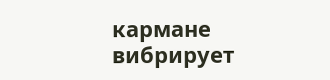кармане вибрирует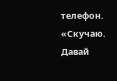телефон.
«Скучаю. Давай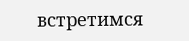встретимся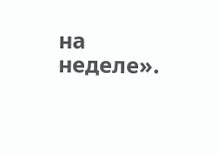на неделе».